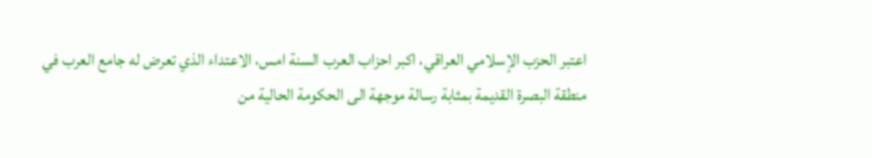اعتبر الحزب الإسلامي العراقي، اكبر احزاب العرب السنة امس، الاعتداء الذي تعرض له جامع العرب في منطقة البصرة القديمة بمثابة رسالة موجهة الى الحكومة الحالية من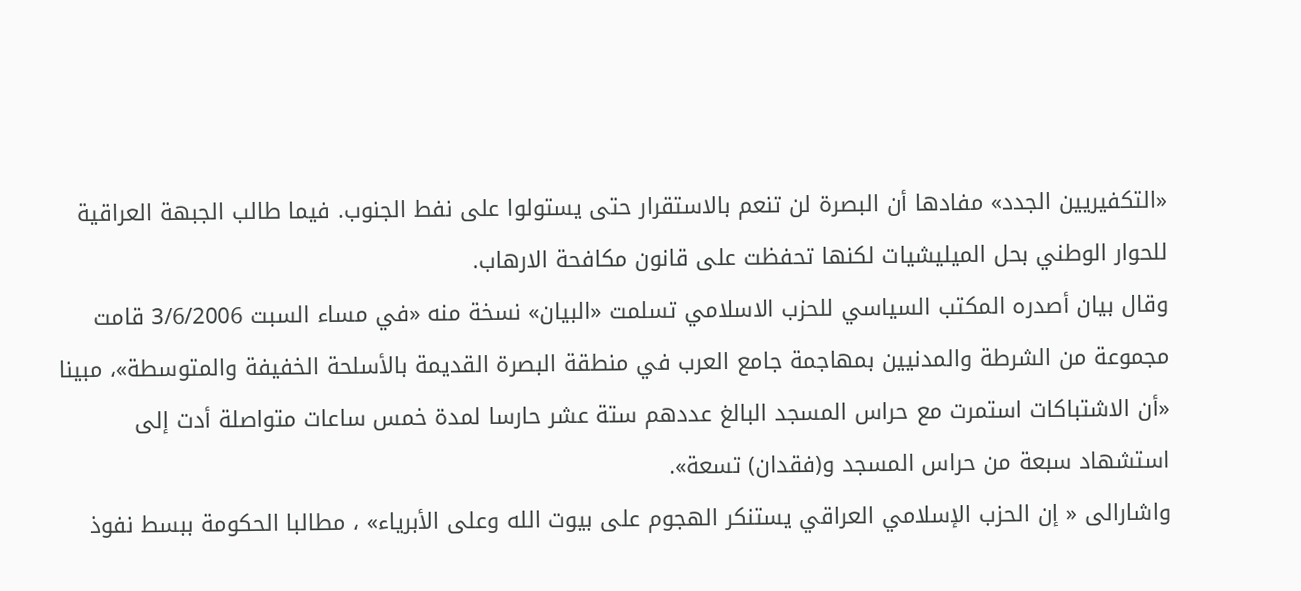«التكفيريين الجدد» مفادها أن البصرة لن تنعم بالاستقرار حتى يستولوا على نفط الجنوب. فيما طالب الجبهة العراقية للحوار الوطني بحل الميليشيات لكنها تحفظت على قانون مكافحة الارهاب.
وقال بيان أصدره المكتب السياسي للحزب الاسلامي تسلمت «البيان» نسخة منه «في مساء السبت 3/6/2006 قامت مجموعة من الشرطة والمدنيين بمهاجمة جامع العرب في منطقة البصرة القديمة بالأسلحة الخفيفة والمتوسطة»، مبينا «أن الاشتباكات استمرت مع حراس المسجد البالغ عددهم ستة عشر حارسا لمدة خمس ساعات متواصلة أدت إلى استشهاد سبعة من حراس المسجد و(فقدان) تسعة».
واشارالى « إن الحزب الإسلامي العراقي يستنكر الهجوم على بيوت الله وعلى الأبرياء» ، مطالبا الحكومة ببسط نفوذ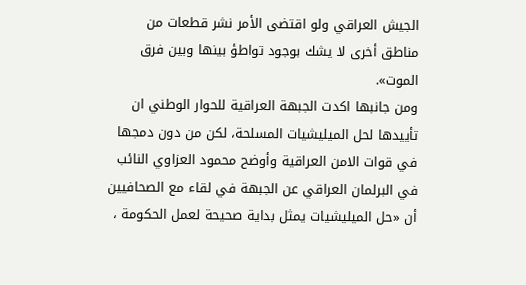الجيش العراقي ولو اقتضى الأمر نشر قطعات من مناطق أخرى لا يشك بوجود تواطؤ بينها وبين فرق الموت».
ومن جانبها اكدت الجبهة العراقية للحوار الوطني ان تأييدها لحل الميليشيات المسلحة، لكن من دون دمجها في قوات الامن العراقية وأوضح محمود العزاوي النائب في البرلمان العراقي عن الجبهة في لقاء مع الصحافيين أن «حل الميليشيات يمثل بداية صحيحة لعمل الحكومة ،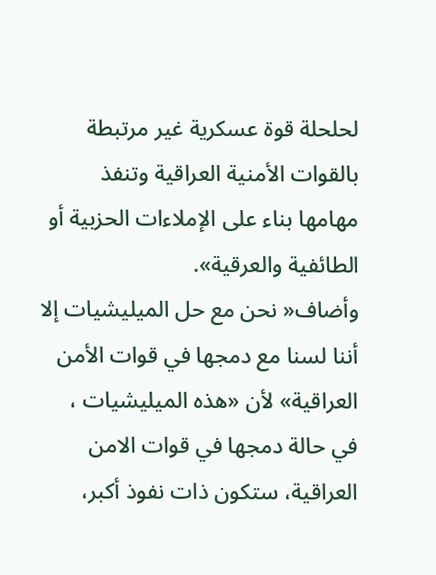لحلحلة قوة عسكرية غير مرتبطة بالقوات الأمنية العراقية وتنفذ مهامها بناء على الإملاءات الحزبية أو الطائفية والعرقية».
وأضاف« نحن مع حل الميليشيات إلا أننا لسنا مع دمجها في قوات الأمن العراقية» لأن «هذه الميليشيات ، في حالة دمجها في قوات الامن العراقية، ستكون ذات نفوذ أكبر،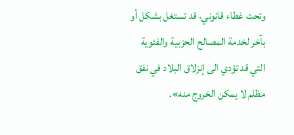وتحت غطاء قانوني، قد تستغل بشكل أو بآخر لخدمة المصالح الحزبية والفئوية التي قد تؤدي الى إنزلاق البلاد في نفق مظلم لا يمكن الخروج منه».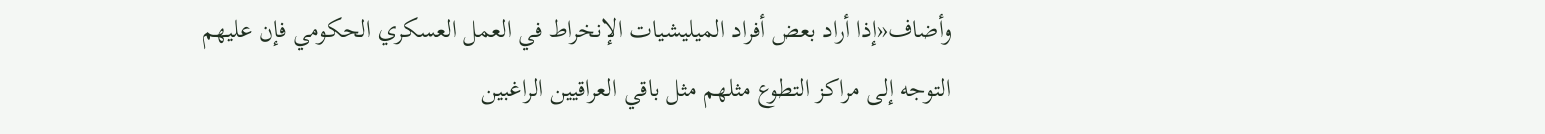وأضاف«إذا أراد بعض أفراد الميليشيات الإنخراط في العمل العسكري الحكومي فإن عليهم التوجه إلى مراكز التطوع مثلهم مثل باقي العراقيين الراغبين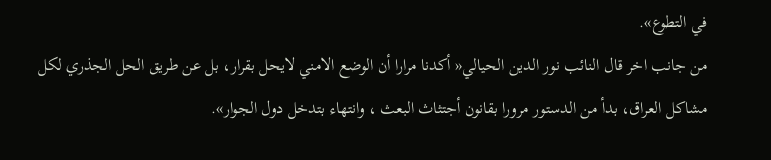في التطوع».
من جانب اخر قال النائب نور الدين الحيالي« أكدنا مرارا أن الوضع الامني لايحل بقرار، بل عن طريق الحل الجذري لكل مشاكل العراق، بدأ من الدستور مرورا بقانون أجتثاث البعث ، وانتهاء بتدخل دول الجوار».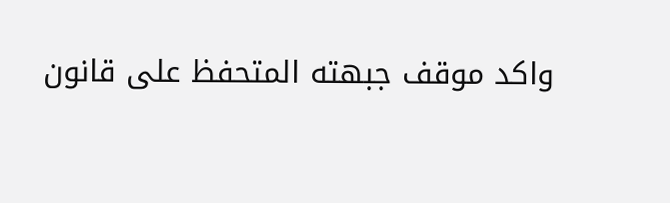واكد موقف جبهته المتحفظ على قانون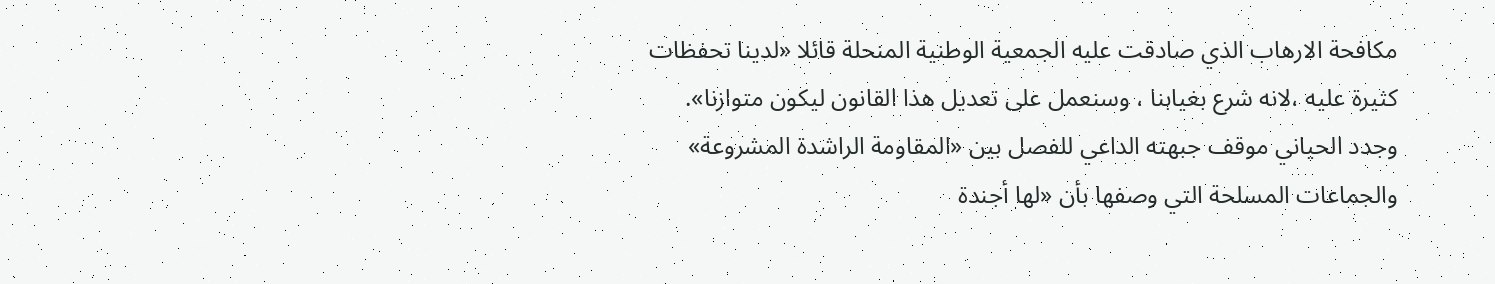مكافحة الارهاب الذي صادقت عليه الجمعية الوطنية المنحلة قائلا «لدينا تحفظات كثيرة عليه ،لانه شرع بغيابنا ، وسنعمل على تعديل هذا القانون ليكون متوازنا».
وجدد الحياني موقف جبهته الداعي للفصل بين «المقاومة الراشدة المشروعة» والجماعات المسلحة التي وصفها بأن «لها أجندة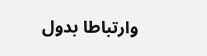وارتباطا بدول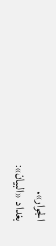الجوار».
بغداد «البيان»: